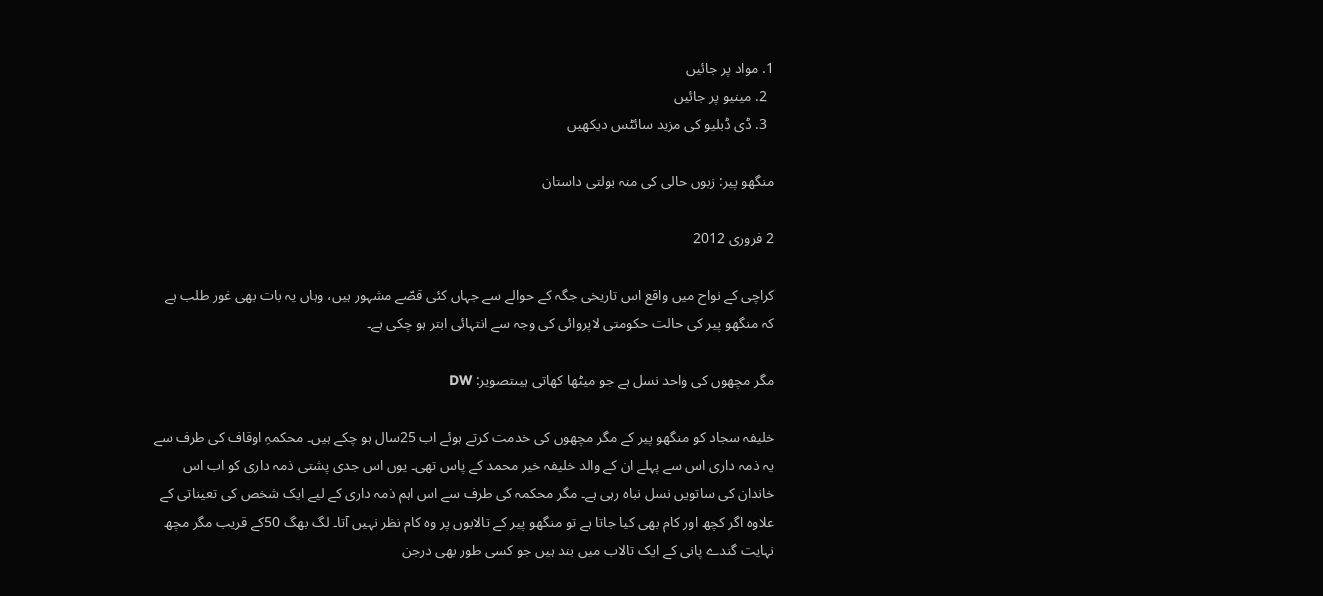1. مواد پر جائیں
  2. مینیو پر جائیں
  3. ڈی ڈبلیو کی مزید سائٹس دیکھیں

منگھو پیر: زبوں حالی کی منہ بولتی داستان

2 فروری 2012

کراچی کے نواح میں واقع اس تاریخی جگہ کے حوالے سے جہاں کئی قصّے مشہور ہیں، وہاں یہ بات بھی غور طلب ہے کہ منگھو پیر کی حالت حکومتی لاپروائی کی وجہ سے انتہائی ابتر ہو چکی ہے۔

مگر مچھوں کی واحد نسل ہے جو میٹھا کھاتی ہیںتصویر: DW

خلیفہ سجاد کو منگھو پیر کے مگر مچھوں کی خدمت کرتے ہوئے اب 25سال ہو چکے ہیں۔ محکمہِ اوقاف کی طرف سے یہ ذمہ داری اس سے پہلے ان کے والد خلیفہ خیر محمد کے پاس تھی۔ یوں اس جدی پشتی ذمہ داری کو اب اس خاندان کی ساتویں نسل نباہ رہی ہے۔ مگر محکمہ کی طرف سے اس اہم ذمہ داری کے لیے ایک شخص کی تعیناتی کے علاوہ اگر کچھ اور کام بھی کیا جاتا ہے تو منگھو پیر کے تالابوں پر وہ کام نظر نہیں آتا۔ لگ بھگ 50کے قریب مگر مچھ نہایت گندے پانی کے ایک تالاب میں بند ہیں جو کسی طور بھی درجن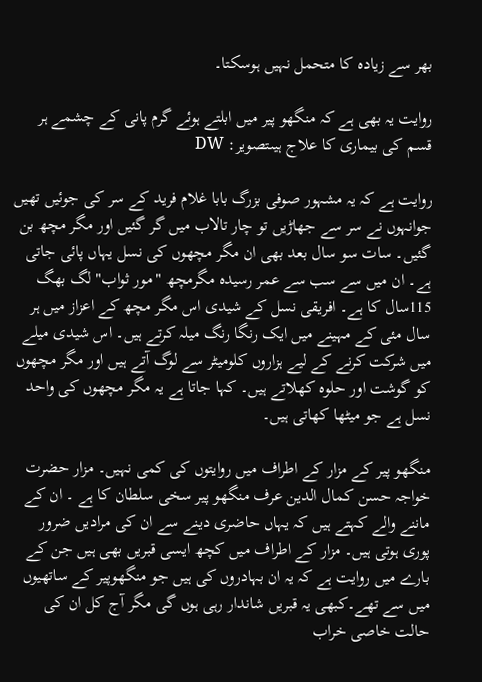بھر سے زیادہ کا متحمل نہیں ہوسکتا۔

روایت یہ بھی ہے کہ منگھو پیر میں ابلتے ہوئے گرم پانی کے چشمے ہر قسم کی بیماری کا علاج ہیںتصویر: DW

روایت ہے کہ یہ مشہور صوفی بزرگ بابا غلام فرید کے سر کی جوئیں تھیں جوانہوں نے سر سے جھاڑیں تو چار تالاب میں گر گئیں اور مگر مچھ بن گئیں۔ سات سو سال بعد بھی ان مگر مچھوں کی نسل یہاں پائی جاتی ہے۔ ان میں سے سب سے عمر رسیدہ مگرمچھ "مور ثواب" لگ بھگ 115سال کا ہے۔ افریقی نسل کے شیدی اس مگر مچھ کے اعزاز میں ہر سال مئی کے مہینے میں ایک رنگا رنگ میلہ کرتے ہیں۔ اس شیدی میلے میں شرکت کرنے کے لیے ہزاروں کلومیٹر سے لوگ آتے ہیں اور مگر مچھوں کو گوشت اور حلوہ کھلاتے ہیں۔ کہا جاتا ہے یہ مگر مچھوں کی واحد نسل ہے جو میٹھا کھاتی ہیں۔

منگھو پیر کے مزار کے اطراف میں روایتوں کی کمی نہیں۔ مزار حضرت خواجہ حسن کمال الدین عرف منگھو پیر سخی سلطان کا ہے ۔ ان کے ماننے والے کہتے ہیں کہ یہاں حاضری دینے سے ان کی مرادیں ضرور پوری ہوتی ہیں۔ مزار کے اطراف میں کچھ ایسی قبریں بھی ہیں جن کے بارے میں روایت ہے کہ یہ ان بہادروں کی ہیں جو منگھوپیر کے ساتھیوں میں سے تھے۔کبھی یہ قبریں شاندار رہی ہوں گی مگر آج کل ان کی حالت خاصی خراب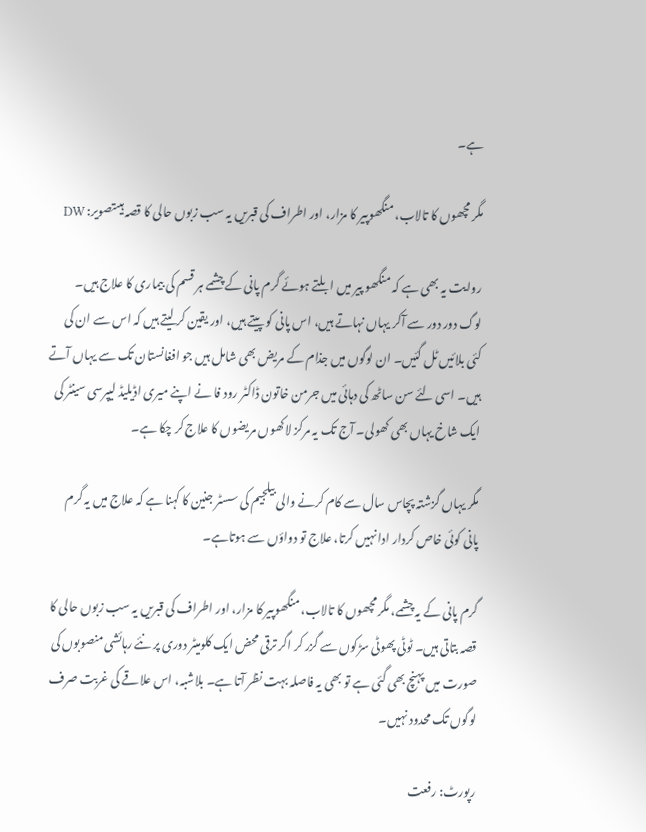ہے۔

مگر مچھوں کا تالاب، منگھوپیر کا مزار، اور اطراف کی قبریں یہ سب زبوں حالی کا قصہ ہیںتصویر: DW

روایت یہ بھی ہے کہ منگھو پیر میں ابلتے ہوئے گرم پانی کے چشمے ہر قسم کی بیماری کا علاج ہیں۔ لوگ دور دور سے آکر یہاں نہاتے ہیں، اس پانی کو پیتے ہیں، اور یقین کر لیتے ہیں کہ اس سے ان کی کئی بلائیں ٹل گئیں۔ ان لوگوں میں جذام کے مریض بھی شامل ہیں جو افغانستان تک سے یہاں آتے ہیں۔ اسی لئے سن ساٹھ کی دہائی میں جرمن خاتون ڈاکٹر رود فا نے اپنے میری اڈیلیڈ لیپرسی سینٹر کی ایک شاخ یہاں بھی کھولی۔ آج تک یہ مرکز لاکھوں مریضوں کا علاج کر چکا ہے۔

مگر یہاں گزشتہ پچاس سال سے کام کرنے والی بیلجیم کی سسٹر جنین کا کہنا ہے کہ علاج میں یہ گرم پانی کوئی خاص کردار ادا نہیں کرتا، علاج تو دواؤں سے ہوتاہے۔

گرم پانی کے یہ چشمے، مگر مچھوں کا تالاب، منگھوپیر کا مزار، اور اطراف کی قبریں یہ سب زبوں حالی کا قصہ بتاتی ہیں۔ ٹوٹی پھوٹی سڑکوں سے گزر کر اگر ترقی محض ایک کلومیٹر دوری پر نئے رہائشی منصوبوں کی صورت میں پہنچ بھی گئی ہے تو بھی یہ فاصلہ بہت نظر آتا ہے۔ بلاشبہ، اس علاقے کی غربت صرف لوگوں تک محدود نہیں۔

رپورٹ: رفعت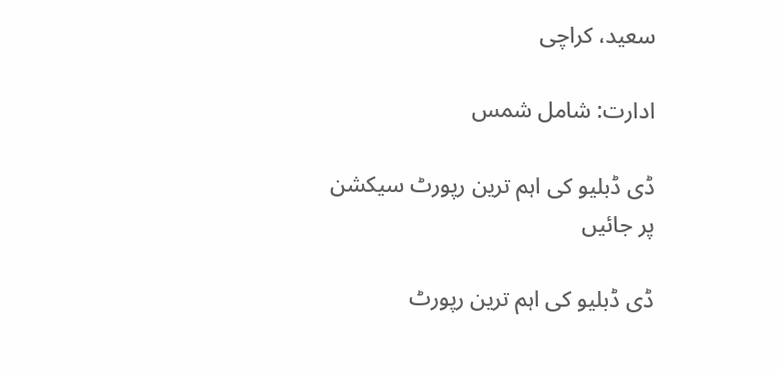سعید، کراچی

ادارت: شامل شمس

ڈی ڈبلیو کی اہم ترین رپورٹ سیکشن پر جائیں

ڈی ڈبلیو کی اہم ترین رپورٹ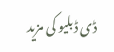ڈی ڈبلیو کی مزید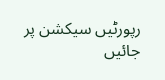رپورٹیں سیکشن پر جائیں